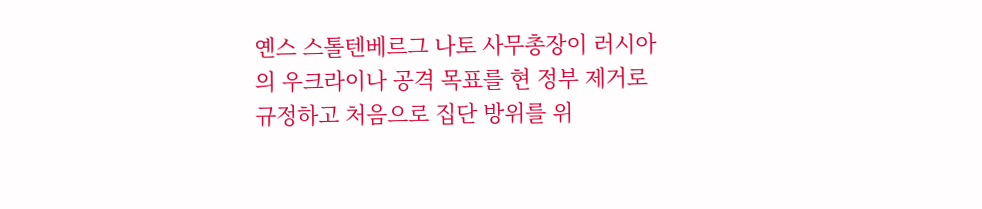옌스 스톨텐베르그 나토 사무총장이 러시아의 우크라이나 공격 목표를 현 정부 제거로 규정하고 처음으로 집단 방위를 위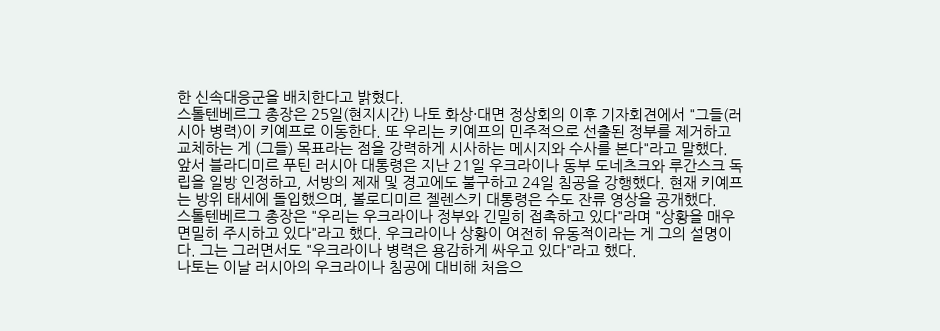한 신속대응군을 배치한다고 밝혔다.
스톨텐베르그 총장은 25일(현지시간) 나토 화상·대면 정상회의 이후 기자회견에서 "그들(러시아 병력)이 키예프로 이동한다. 또 우리는 키예프의 민주적으로 선출된 정부를 제거하고 교체하는 게 (그들) 목표라는 점을 강력하게 시사하는 메시지와 수사를 본다"라고 말했다.
앞서 블라디미르 푸틴 러시아 대통령은 지난 21일 우크라이나 동부 도네츠크와 루간스크 독립을 일방 인정하고, 서방의 제재 및 경고에도 불구하고 24일 침공을 강행했다. 현재 키예프는 방위 태세에 돌입했으며, 볼로디미르 젤렌스키 대통령은 수도 잔류 영상을 공개했다.
스톨텐베르그 총장은 "우리는 우크라이나 정부와 긴밀히 접촉하고 있다"라며 "상황을 매우 면밀히 주시하고 있다"라고 했다. 우크라이나 상황이 여전히 유동적이라는 게 그의 설명이다. 그는 그러면서도 "우크라이나 병력은 용감하게 싸우고 있다"라고 했다.
나토는 이날 러시아의 우크라이나 침공에 대비해 처음으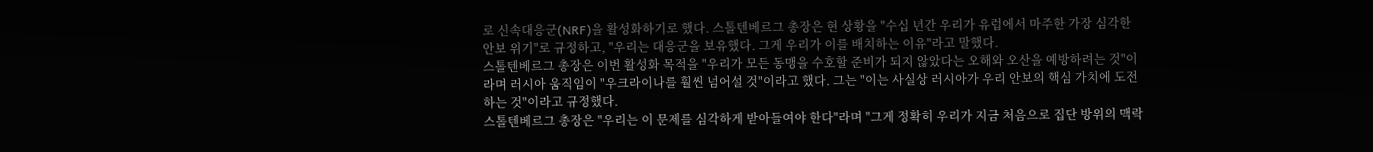로 신속대응군(NRF)을 활성화하기로 했다. 스톨텐베르그 총장은 현 상황을 "수십 년간 우리가 유럽에서 마주한 가장 심각한 안보 위기"로 규정하고, "우리는 대응군을 보유했다. 그게 우리가 이를 배치하는 이유"라고 말했다.
스톨텐베르그 총장은 이번 활성화 목적을 "우리가 모든 동맹을 수호할 준비가 되지 않았다는 오해와 오산을 예방하려는 것"이라며 러시아 움직임이 "우크라이나를 훨씬 넘어설 것"이라고 했다. 그는 "이는 사실상 러시아가 우리 안보의 핵심 가치에 도전하는 것"이라고 규정했다.
스톨텐베르그 총장은 "우리는 이 문제를 심각하게 받아들여야 한다"라며 "그게 정확히 우리가 지금 처음으로 집단 방위의 맥락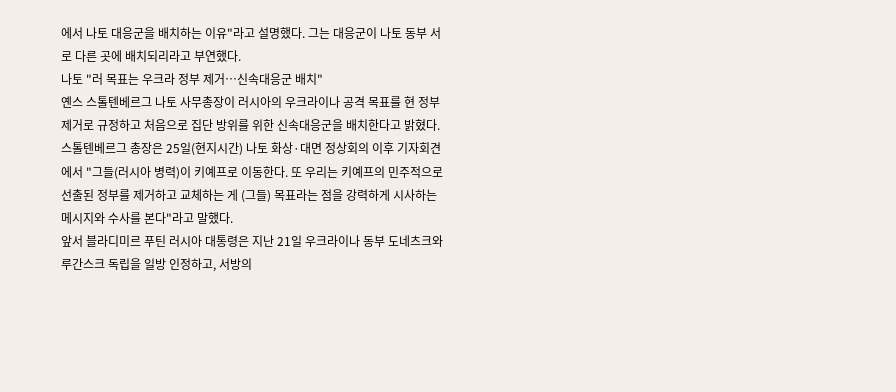에서 나토 대응군을 배치하는 이유"라고 설명했다. 그는 대응군이 나토 동부 서로 다른 곳에 배치되리라고 부연했다.
나토 "러 목표는 우크라 정부 제거…신속대응군 배치"
옌스 스톨텐베르그 나토 사무총장이 러시아의 우크라이나 공격 목표를 현 정부 제거로 규정하고 처음으로 집단 방위를 위한 신속대응군을 배치한다고 밝혔다.
스톨텐베르그 총장은 25일(현지시간) 나토 화상·대면 정상회의 이후 기자회견에서 "그들(러시아 병력)이 키예프로 이동한다. 또 우리는 키예프의 민주적으로 선출된 정부를 제거하고 교체하는 게 (그들) 목표라는 점을 강력하게 시사하는 메시지와 수사를 본다"라고 말했다.
앞서 블라디미르 푸틴 러시아 대통령은 지난 21일 우크라이나 동부 도네츠크와 루간스크 독립을 일방 인정하고, 서방의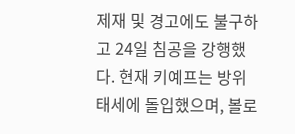제재 및 경고에도 불구하고 24일 침공을 강행했다. 현재 키예프는 방위 태세에 돌입했으며, 볼로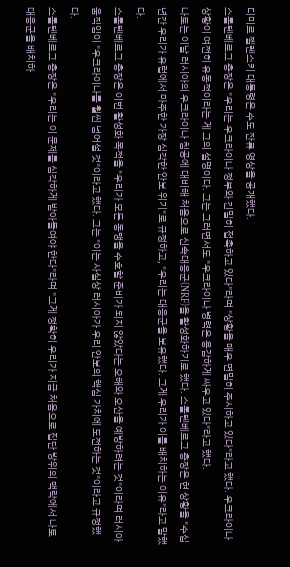디미르 젤렌스키 대통령은 수도 잔류 영상을 공개했다.
스톨텐베르그 총장은 "우리는 우크라이나 정부와 긴밀히 접촉하고 있다"라며 "상황을 매우 면밀히 주시하고 있다"라고 했다. 우크라이나 상황이 여전히 유동적이라는 게 그의 설명이다. 그는 그러면서도 "우크라이나 병력은 용감하게 싸우고 있다"라고 했다.
나토는 이날 러시아의 우크라이나 침공에 대비해 처음으로 신속대응군(NRF)을 활성화하기로 했다. 스톨텐베르그 총장은 현 상황을 "수십 년간 우리가 유럽에서 마주한 가장 심각한 안보 위기"로 규정하고, "우리는 대응군을 보유했다. 그게 우리가 이를 배치하는 이유"라고 말했다.
스톨텐베르그 총장은 이번 활성화 목적을 "우리가 모든 동맹을 수호할 준비가 되지 않았다는 오해와 오산을 예방하려는 것"이라며 러시아 움직임이 "우크라이나를 훨씬 넘어설 것"이라고 했다. 그는 "이는 사실상 러시아가 우리 안보의 핵심 가치에 도전하는 것"이라고 규정했다.
스톨텐베르그 총장은 "우리는 이 문제를 심각하게 받아들여야 한다"라며 "그게 정확히 우리가 지금 처음으로 집단 방위의 맥락에서 나토 대응군을 배치하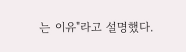는 이유"라고 설명했다.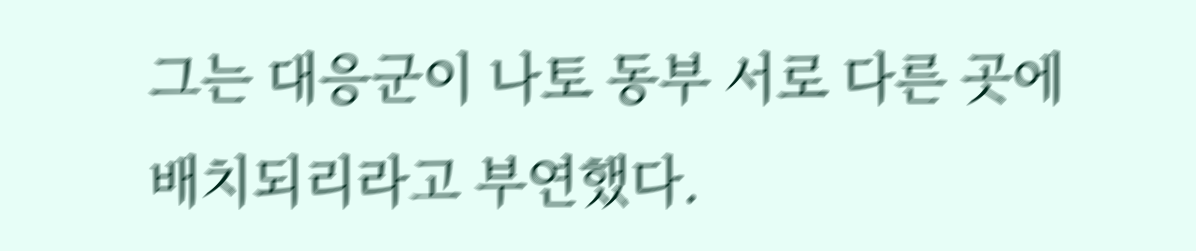그는 대응군이 나토 동부 서로 다른 곳에 배치되리라고 부연했다.